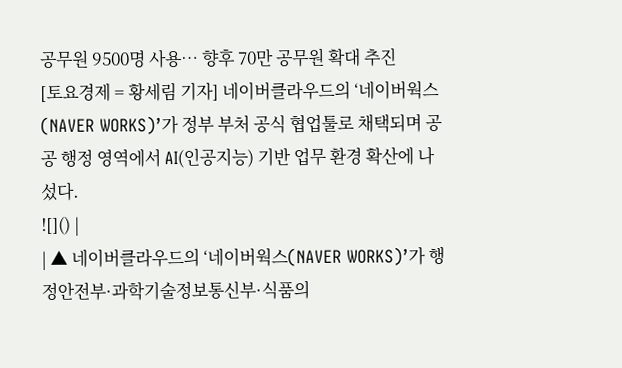공무원 9500명 사용… 향후 70만 공무원 확대 추진
[토요경제 = 황세림 기자] 네이버클라우드의 ‘네이버웍스(NAVER WORKS)’가 정부 부처 공식 협업툴로 채택되며 공공 행정 영역에서 AI(인공지능) 기반 업무 환경 확산에 나섰다.
![]() |
| ▲ 네이버클라우드의 ‘네이버웍스(NAVER WORKS)’가 행정안전부·과학기술정보통신부·식품의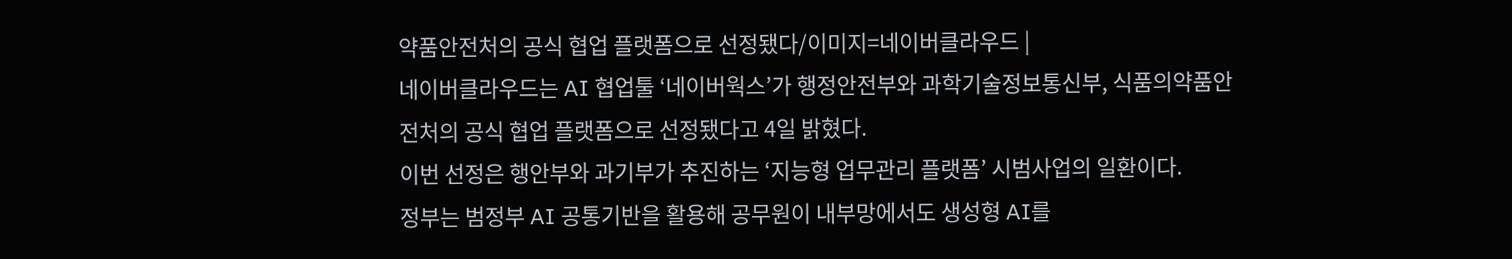약품안전처의 공식 협업 플랫폼으로 선정됐다/이미지=네이버클라우드 |
네이버클라우드는 AI 협업툴 ‘네이버웍스’가 행정안전부와 과학기술정보통신부, 식품의약품안전처의 공식 협업 플랫폼으로 선정됐다고 4일 밝혔다.
이번 선정은 행안부와 과기부가 추진하는 ‘지능형 업무관리 플랫폼’ 시범사업의 일환이다.
정부는 범정부 AI 공통기반을 활용해 공무원이 내부망에서도 생성형 AI를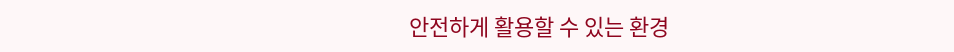안전하게 활용할 수 있는 환경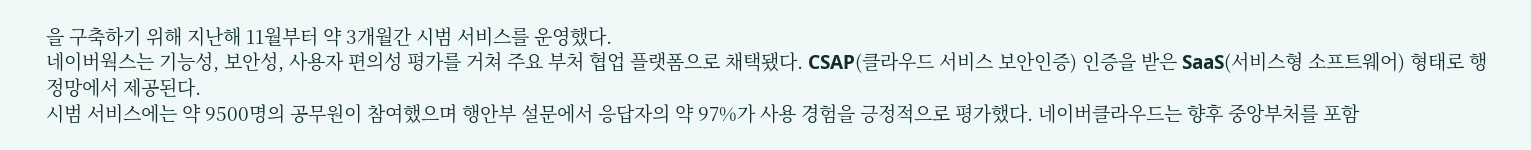을 구축하기 위해 지난해 11월부터 약 3개월간 시범 서비스를 운영했다.
네이버웍스는 기능성, 보안성, 사용자 편의성 평가를 거쳐 주요 부처 협업 플랫폼으로 채택됐다. CSAP(클라우드 서비스 보안인증) 인증을 받은 SaaS(서비스형 소프트웨어) 형태로 행정망에서 제공된다.
시범 서비스에는 약 9500명의 공무원이 참여했으며 행안부 설문에서 응답자의 약 97%가 사용 경험을 긍정적으로 평가했다. 네이버클라우드는 향후 중앙부처를 포함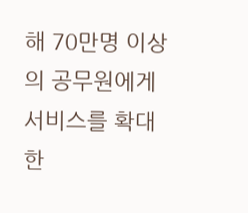해 70만명 이상의 공무원에게 서비스를 확대한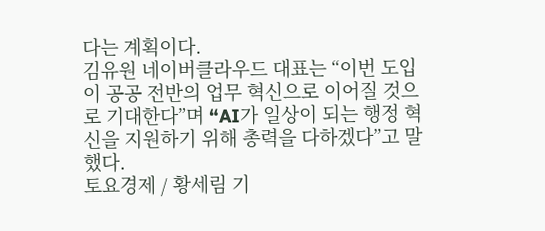다는 계획이다.
김유원 네이버클라우드 대표는 “이번 도입이 공공 전반의 업무 혁신으로 이어질 것으로 기대한다”며 “AI가 일상이 되는 행정 혁신을 지원하기 위해 총력을 다하겠다”고 말했다.
토요경제 / 황세림 기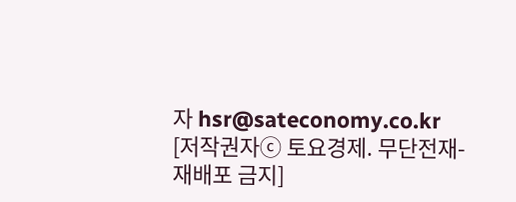자 hsr@sateconomy.co.kr
[저작권자ⓒ 토요경제. 무단전재-재배포 금지]